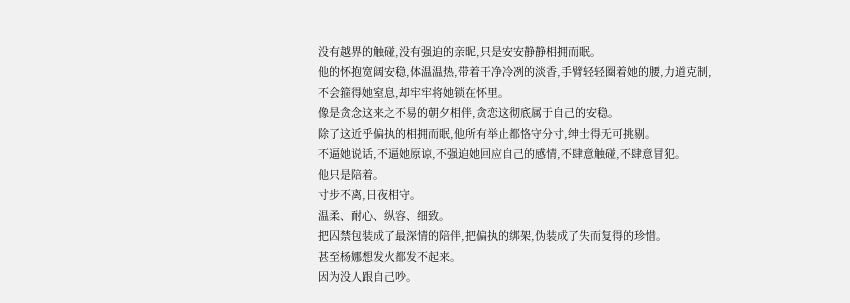没有越界的触碰,没有强迫的亲昵,只是安安静静相拥而眠。
他的怀抱宽阔安稳,体温温热,带着干净冷冽的淡香,手臂轻轻圈着她的腰,力道克制,不会箍得她窒息,却牢牢将她锁在怀里。
像是贪念这来之不易的朝夕相伴,贪恋这彻底属于自己的安稳。
除了这近乎偏执的相拥而眠,他所有举止都恪守分寸,绅士得无可挑剔。
不逼她说话,不逼她原谅,不强迫她回应自己的感情,不肆意触碰,不肆意冒犯。
他只是陪着。
寸步不离,日夜相守。
温柔、耐心、纵容、细致。
把囚禁包装成了最深情的陪伴,把偏执的绑架,伪装成了失而复得的珍惜。
甚至杨娜想发火都发不起来。
因为没人跟自己吵。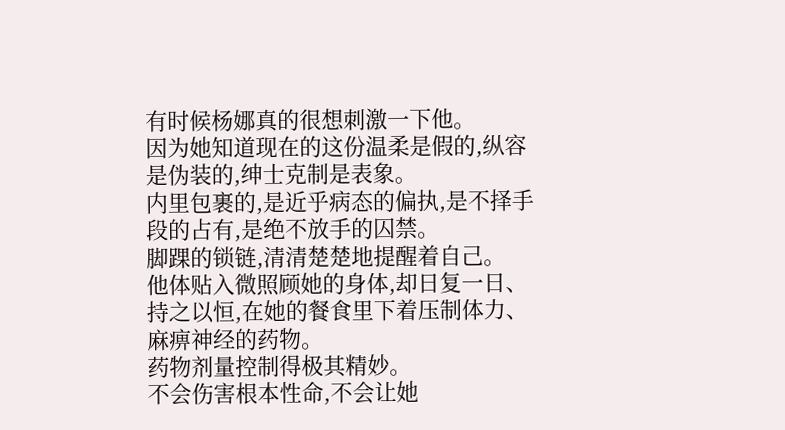有时候杨娜真的很想刺激一下他。
因为她知道现在的这份温柔是假的,纵容是伪装的,绅士克制是表象。
内里包裹的,是近乎病态的偏执,是不择手段的占有,是绝不放手的囚禁。
脚踝的锁链,清清楚楚地提醒着自己。
他体贴入微照顾她的身体,却日复一日、持之以恒,在她的餐食里下着压制体力、麻痹神经的药物。
药物剂量控制得极其精妙。
不会伤害根本性命,不会让她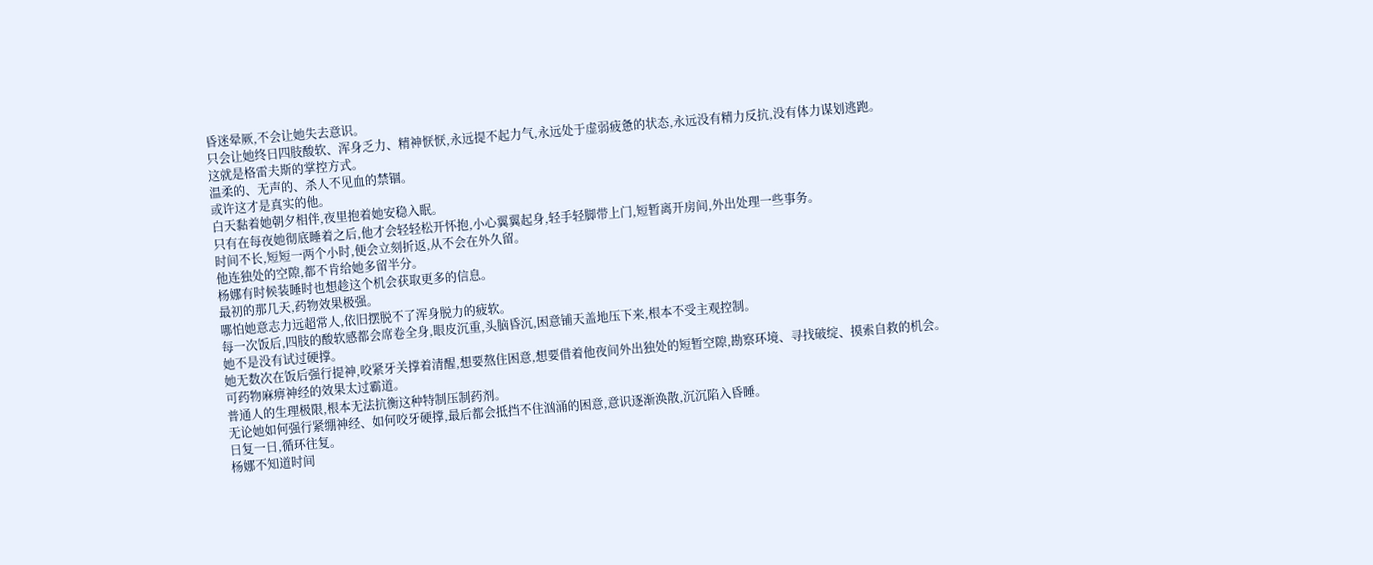昏迷晕厥,不会让她失去意识。
只会让她终日四肢酸软、浑身乏力、精神恹恹,永远提不起力气,永远处于虚弱疲惫的状态,永远没有精力反抗,没有体力谋划逃跑。
这就是格雷夫斯的掌控方式。
温柔的、无声的、杀人不见血的禁锢。
或许这才是真实的他。
白天黏着她朝夕相伴,夜里抱着她安稳入眠。
只有在每夜她彻底睡着之后,他才会轻轻松开怀抱,小心翼翼起身,轻手轻脚带上门,短暂离开房间,外出处理一些事务。
时间不长,短短一两个小时,便会立刻折返,从不会在外久留。
他连独处的空隙,都不肯给她多留半分。
杨娜有时候装睡时也想趁这个机会获取更多的信息。
最初的那几天,药物效果极强。
哪怕她意志力远超常人,依旧摆脱不了浑身脱力的疲软。
每一次饭后,四肢的酸软感都会席卷全身,眼皮沉重,头脑昏沉,困意铺天盖地压下来,根本不受主观控制。
她不是没有试过硬撑。
她无数次在饭后强行提神,咬紧牙关撑着清醒,想要熬住困意,想要借着他夜间外出独处的短暂空隙,勘察环境、寻找破绽、摸索自救的机会。
可药物麻痹神经的效果太过霸道。
普通人的生理极限,根本无法抗衡这种特制压制药剂。
无论她如何强行紧绷神经、如何咬牙硬撑,最后都会抵挡不住汹涌的困意,意识逐渐涣散,沉沉陷入昏睡。
日复一日,循环往复。
杨娜不知道时间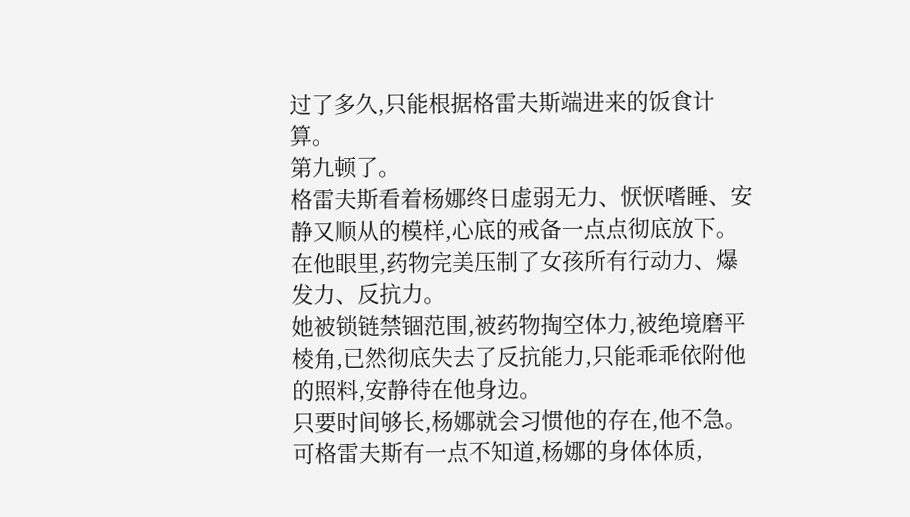过了多久,只能根据格雷夫斯端进来的饭食计算。
第九顿了。
格雷夫斯看着杨娜终日虚弱无力、恹恹嗜睡、安静又顺从的模样,心底的戒备一点点彻底放下。
在他眼里,药物完美压制了女孩所有行动力、爆发力、反抗力。
她被锁链禁锢范围,被药物掏空体力,被绝境磨平棱角,已然彻底失去了反抗能力,只能乖乖依附他的照料,安静待在他身边。
只要时间够长,杨娜就会习惯他的存在,他不急。
可格雷夫斯有一点不知道,杨娜的身体体质,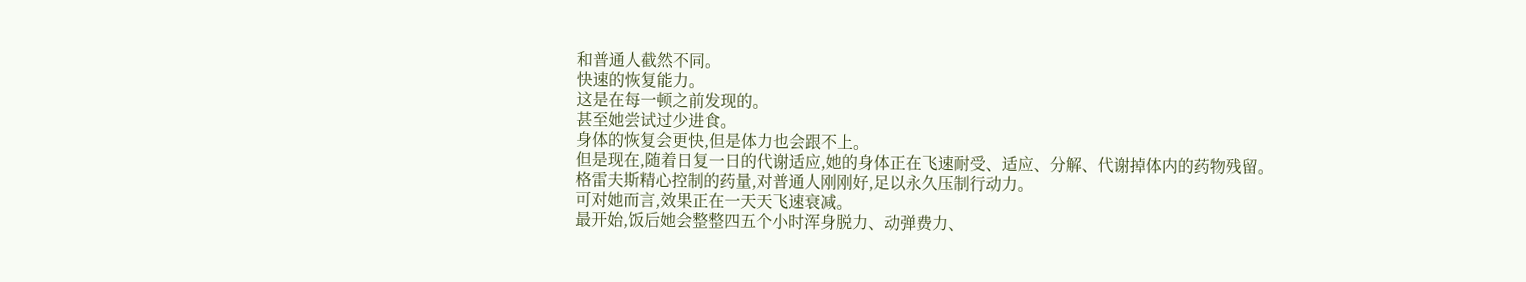和普通人截然不同。
快速的恢复能力。
这是在每一顿之前发现的。
甚至她尝试过少进食。
身体的恢复会更快,但是体力也会跟不上。
但是现在,随着日复一日的代谢适应,她的身体正在飞速耐受、适应、分解、代谢掉体内的药物残留。
格雷夫斯精心控制的药量,对普通人刚刚好,足以永久压制行动力。
可对她而言,效果正在一天天飞速衰减。
最开始,饭后她会整整四五个小时浑身脱力、动弹费力、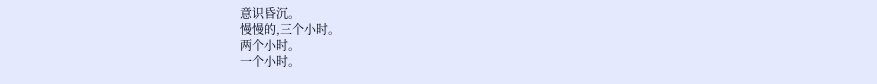意识昏沉。
慢慢的,三个小时。
两个小时。
一个小时。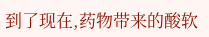到了现在,药物带来的酸软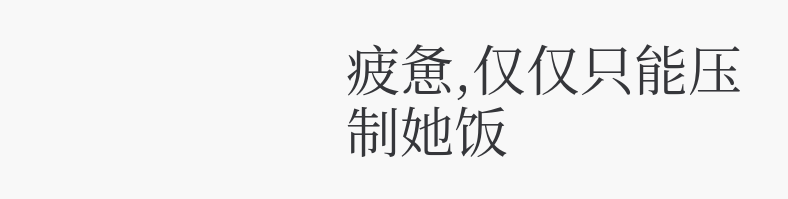疲惫,仅仅只能压制她饭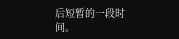后短暂的一段时间。